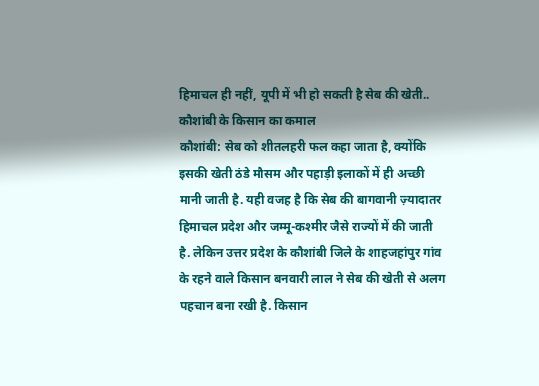हिमाचल ही नहीं, यूपी में भी हो सकती है सेब की खेती.. कौशांबी के किसान का कमाल
कौशांबी: सेब को शीतलहरी फल कहा जाता है, क्योंकि इसकी खेती ठंडे मौसम और पहाड़ी इलाकों में ही अच्छी मानी जाती है. यही वजह है कि सेब की बागवानी ज़्यादातर हिमाचल प्रदेश और जम्मू-कश्मीर जैसे राज्यों में की जाती है. लेकिन उत्तर प्रदेश के कौशांबी जिले के शाहजहांपुर गांव के रहने वाले किसान बनवारी लाल ने सेब की खेती से अलग पहचान बना रखी है. किसान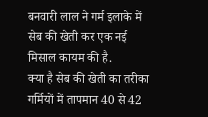बनवारी लाल ने गर्म इलाके में सेब की खेती कर एक नई मिसाल कायम की है.
क्या है सेब की खेती का तरीका
गर्मियों में तापमान 40 से 42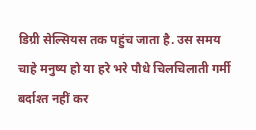डिग्री सेल्सियस तक पहुंच जाता है. उस समय चाहे मनुष्य हो या हरे भरे पौधे चिलचिलाती गर्मी बर्दाश्त नहीं कर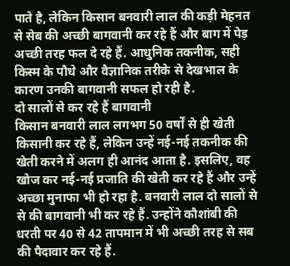पाते है, लेकिन किसान बनवारी लाल की कड़ी मेहनत से सेब की अच्छी बागवानी कर रहे हैं और बाग में पेड़ अच्छी तरह फल दे रहे हैं. आधुनिक तकनीक, सही किस्म के पौधे और वैज्ञानिक तरीके से देखभाल के कारण उनकी बागवानी सफल हो रही है.
दो सालों से कर रहे हैं बागवानी
किसान बनवारी लाल लगभग 50 वर्षों से ही खेती किसानी कर रहे हैं, लेकिन उन्हें नई-नई तकनीक की खेती करने में अलग ही आनंद आता है. इसलिए, वह खोज कर नई-नई प्रजाति की खेती कर रहे हैं और उन्हें अच्छा मुनाफा भी हो रहा है. बनवारी लाल दो सालों से से की बागवानी भी कर रहे हैं. उन्होंने कौशांबी की धरती पर 40 से 42 तापमान में भी अच्छी तरह से सब की पैदावार कर रहे हैं.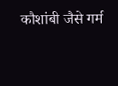कौशांबी जैसे गर्म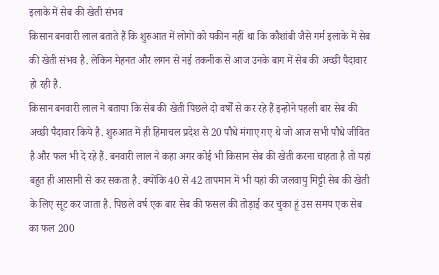इलाके में सेब की खेती संभव
किसान बनवारी लाल बताते हैं कि शुरुआत में लोगों को यकीन नहीं था कि कौशांबी जैसे गर्म इलाके में सेब की खेती संभव है. लेकिन मेहनत और लगन से नई तकनीक से आज उनके बाग में सेब की अच्छी पैदावार हो रही है.
किसान बनवारी लाल ने बताया कि सेब की खेती पिछले दो वर्षों से कर रहे हैं इन्होने पहली बार सेब की अच्छी पैदावार किये है. शुरुआत में ही हिमाचल प्रदेश से 20 पौधे मंगाए गए थे जो आज सभी पौधे जीवित है और फल भी दे रहे हैं. बनवारी लाल ने कहा अगर कोई भी किसान सेब की खेती करना चाहता है तो यहां बहुत ही आसानी से कर सकता है. क्योंकि 40 से 42 तापमान में भी यहां की जलवायु मिट्टी सेब की खेती के लिए सूट कर जाता है. पिछले वर्ष एक बार सेब की फसल की तोड़ाई कर चुका हूं उस समय एक सेब का फल 200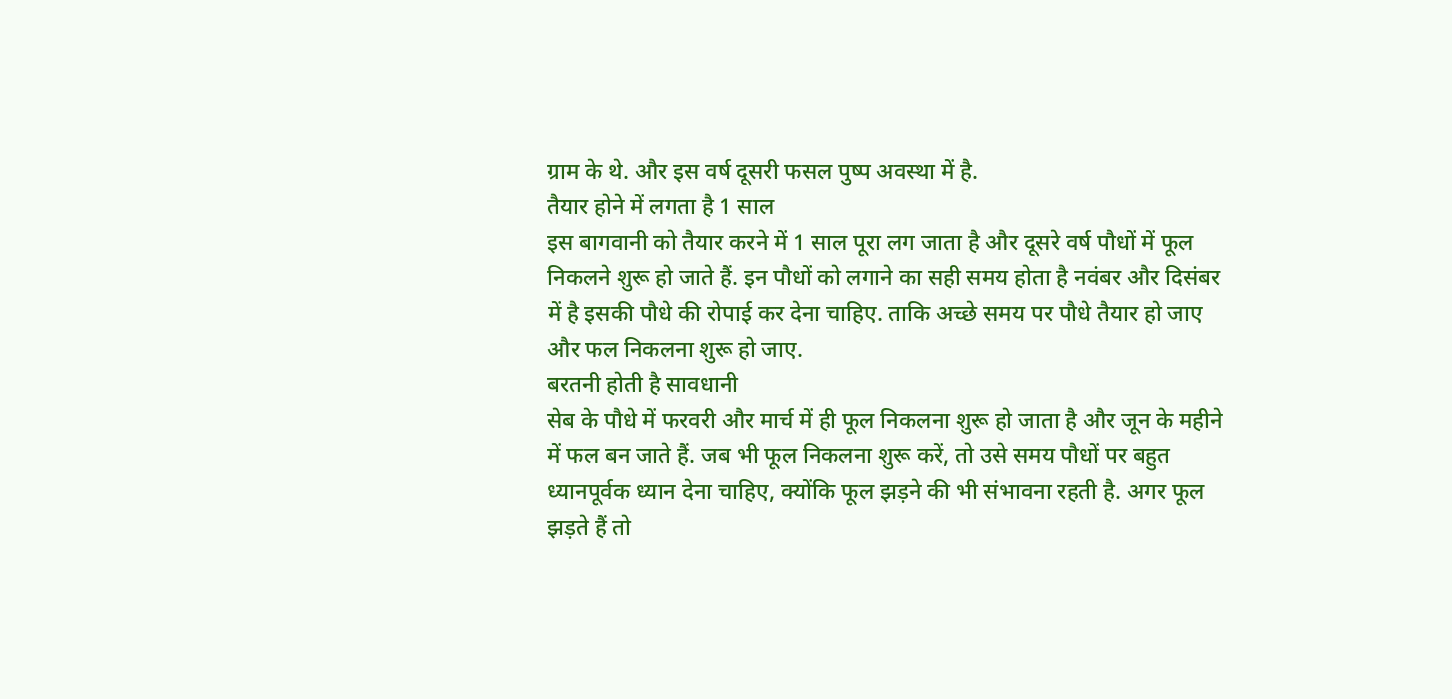ग्राम के थे. और इस वर्ष दूसरी फसल पुष्प अवस्था में है.
तैयार होने में लगता है 1 साल
इस बागवानी को तैयार करने में 1 साल पूरा लग जाता है और दूसरे वर्ष पौधों में फूल निकलने शुरू हो जाते हैं. इन पौधों को लगाने का सही समय होता है नवंबर और दिसंबर में है इसकी पौधे की रोपाई कर देना चाहिए. ताकि अच्छे समय पर पौधे तैयार हो जाए और फल निकलना शुरू हो जाए.
बरतनी होती है सावधानी
सेब के पौधे में फरवरी और मार्च में ही फूल निकलना शुरू हो जाता है और जून के महीने में फल बन जाते हैं. जब भी फूल निकलना शुरू करें, तो उसे समय पौधों पर बहुत ध्यानपूर्वक ध्यान देना चाहिए, क्योंकि फूल झड़ने की भी संभावना रहती है. अगर फूल झड़ते हैं तो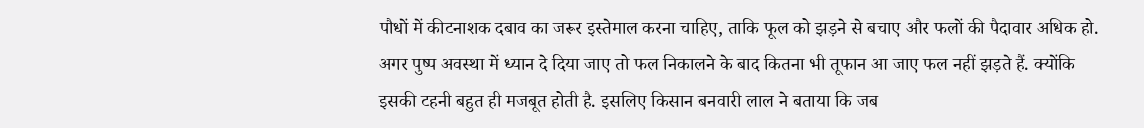पौधों में कीटनाशक दबाव का जरूर इस्तेमाल करना चाहिए, ताकि फूल को झड़ने से बचाए और फलों की पैदावार अधिक हो. अगर पुष्प अवस्था में ध्यान दे दिया जाए तो फल निकालने के बाद कितना भी तूफान आ जाए फल नहीं झड़ते हैं. क्योंकि इसकी टहनी बहुत ही मजबूत होती है. इसलिए किसान बनवारी लाल ने बताया कि जब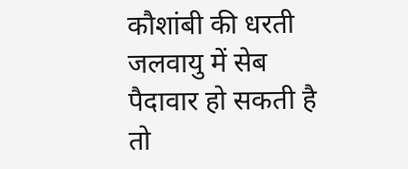कौशांबी की धरती जलवायु में सेब पैदावार हो सकती है तो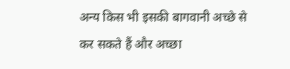अन्य किस भी इसकी बागवानी अच्छे से कर सकते हैं और अच्छा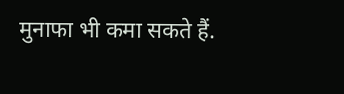मुनाफा भी कमा सकते हैं.